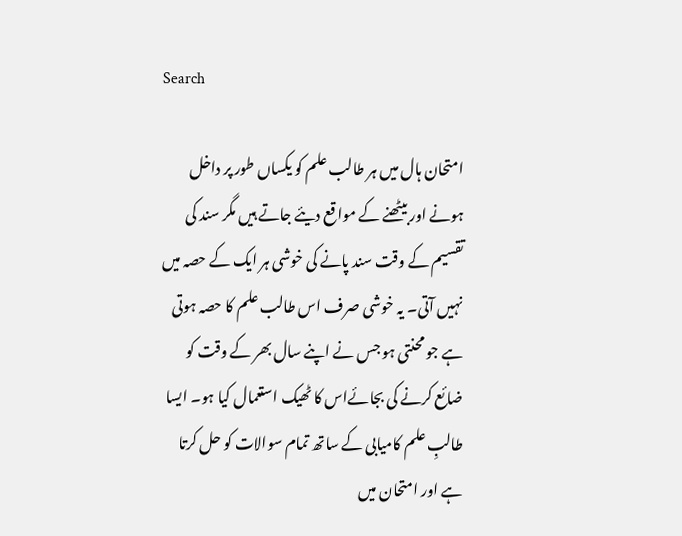Search

امتحان ہال میں ہر طالب علم کو یکساں طور پر داخل ہونے اور بیٹھنے کے مواقع دیئے جاتے ہیں مگر سند کی تقسیم کے وقت سند پانے کی خوشی ہر ایک کے حصہ میں نہیں آتی۔ یہ خوشی صرف اس طالب علم کا حصہ ہوتی ہے جو محنتی ہو جس نے اپنے سال بھر کے وقت کو ضائع کرنے کی بجائےاس کا ٹھیک استعمال کیا ہو۔ ایسا طالبِ علم کامیابی کے ساتھ تمام سوالات کو حل کرتا ہے اور امتحان میں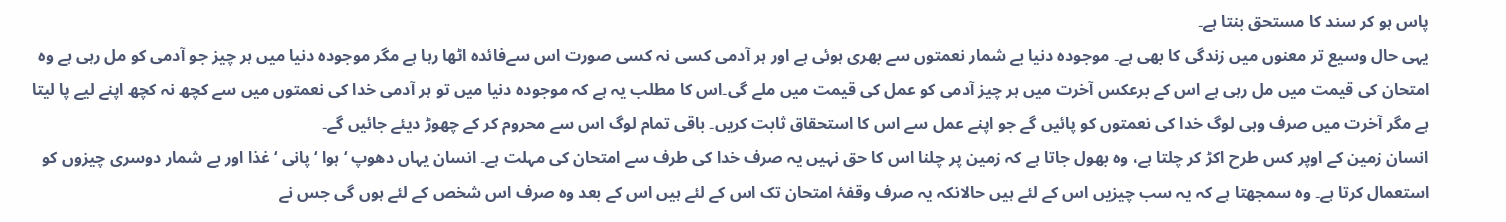پاس ہو کر سند کا مستحق بنتا ہے۔
یہی حال وسیع تر معنوں میں زندگی کا بھی ہے۔ موجودہ دنیا بے شمار نعمتوں سے بھری ہوئی ہے اور ہر آدمی کسی نہ کسی صورت اس سےفائدہ اٹھا رہا ہے مگر موجودہ دنیا میں ہر چیز جو آدمی کو مل رہی ہے وہ امتحان کی قیمت میں مل رہی ہے اس کے برعکس آخرت میں ہر چیز آدمی کو عمل کی قیمت میں ملے گی۔اس کا مطلب یہ ہے کہ موجودہ دنیا میں تو ہر آدمی خدا کی نعمتوں میں سے کچھ نہ کچھ اپنے لیے پا لیتا ہے مگر آخرت میں صرف وہی لوگ خدا کی نعمتوں کو پائیں گے جو اپنے عمل سے اس کا استحقاق ثابت کریں۔ باقی تمام لوگ اس سے محروم کر کے چھوڑ دیئے جائیں گے۔
انسان زمین کے اوپر کس طرح اکڑ کر چلتا ہے، وہ بھول جاتا ہے کہ زمین پر چلنا اس کا حق نہیں یہ صرف خدا کی طرف سے امتحان کی مہلت ہے۔ انسان یہاں دھوپ ‘ ہوا ‘ پانی ‘ غذا اور بے شمار دوسری چیزوں کو استعمال کرتا ہے۔ وہ سمجھتا ہے کہ یہ سب چیزیں اس کے لئے ہیں حالانکہ یہ صرف وقفۂ امتحان تک اس کے لئے ہیں اس کے بعد وہ صرف اس شخص کے لئے ہوں گی جس نے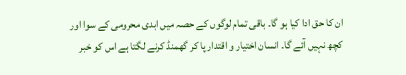ان کا حق ادا کیا ہو گا۔ باقی تمام لوگوں کے حصہ میں ابدی محرومی کے سوا اور کچھ نہیں آئے گا۔ انسان اختیار و اقتدار پا کر گھمنڈ کرنے لگتا ہے اس کو خبر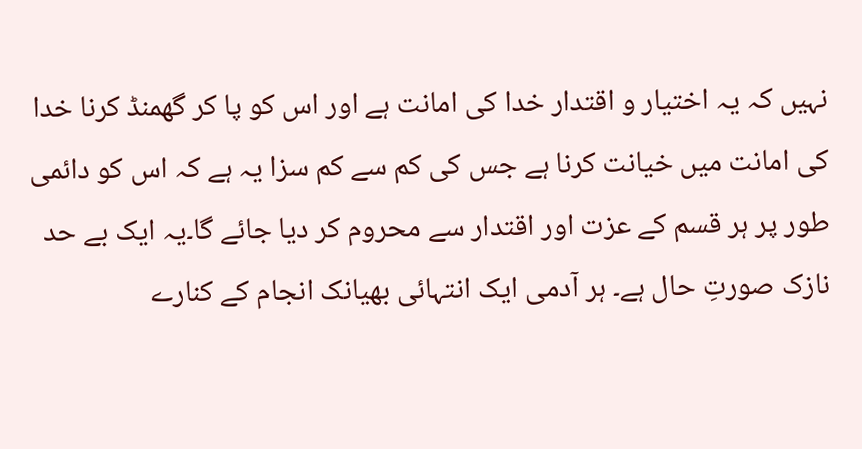نہیں کہ یہ اختیار و اقتدار خدا کی امانت ہے اور اس کو پا کر گھمنڈ کرنا خدا کی امانت میں خیانت کرنا ہے جس کی کم سے کم سزا یہ ہے کہ اس کو دائمی طور پر ہر قسم کے عزت اور اقتدار سے محروم کر دیا جائے گا۔یہ ایک بے حد نازک صورتِ حال ہے۔ ہر آدمی ایک انتہائی بھیانک انجام کے کنارے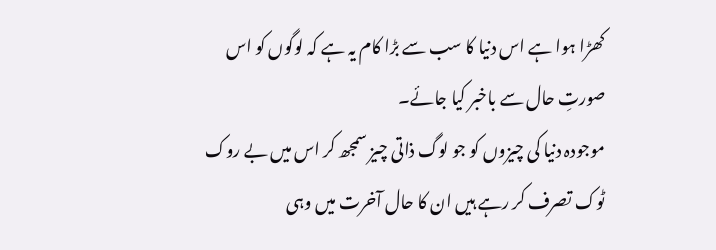کھڑا ہوا ہے اس دنیا کا سب سے بڑا کام یہ ہے کہ لوگوں کو اس صورتِ حال سے باخبر کیا جائے۔
موجودہ دنیا کی چیزوں کو جو لوگ ذاتی چیز سمجھ کر اس میں بے روک ٹوک تصرف کر رہے ہیں ان کا حال آخرت میں وہی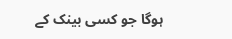ہوگا جو کسی بینک کے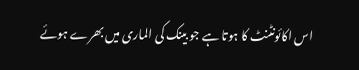اس اکائونٹنٹ کا ہوتا ہے جو بینک کی الماری میں بھرے ہوئے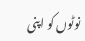نوٹوں کو اپنی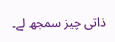ذاتی چیز سمجھ لے۔